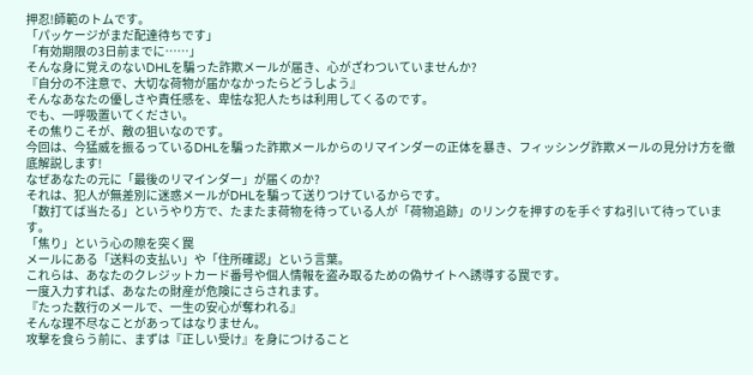押忍!師範のトムです。
「パッケージがまだ配達待ちです」
「有効期限の3日前までに……」
そんな身に覚えのないDHLを騙った詐欺メールが届き、心がざわついていませんか?
『自分の不注意で、大切な荷物が届かなかったらどうしよう』
そんなあなたの優しさや責任感を、卑怯な犯人たちは利用してくるのです。
でも、一呼吸置いてください。
その焦りこそが、敵の狙いなのです。
今回は、今猛威を振るっているDHLを騙った詐欺メールからのリマインダーの正体を暴き、フィッシング詐欺メールの見分け方を徹底解説します!
なぜあなたの元に「最後のリマインダー」が届くのか?
それは、犯人が無差別に迷惑メールがDHLを騙って送りつけているからです。
「数打てば当たる」というやり方で、たまたま荷物を待っている人が「荷物追跡」のリンクを押すのを手ぐすね引いて待っています。
「焦り」という心の隙を突く罠
メールにある「送料の支払い」や「住所確認」という言葉。
これらは、あなたのクレジットカード番号や個人情報を盗み取るための偽サイトへ誘導する罠です。
一度入力すれば、あなたの財産が危険にさらされます。
『たった数行のメールで、一生の安心が奪われる』
そんな理不尽なことがあってはなりません。
攻撃を食らう前に、まずは『正しい受け』を身につけること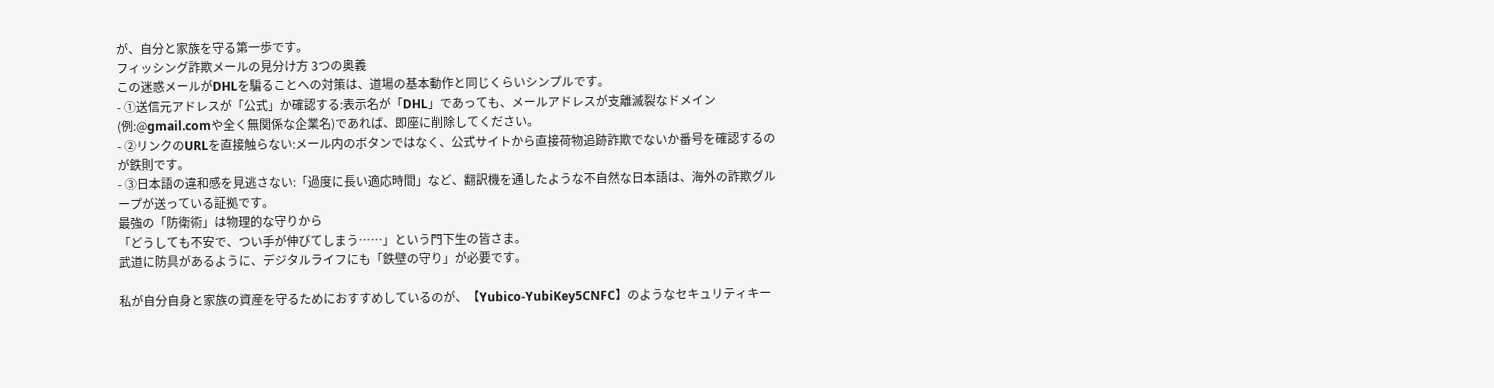が、自分と家族を守る第一歩です。
フィッシング詐欺メールの見分け方 3つの奥義
この迷惑メールがDHLを騙ることへの対策は、道場の基本動作と同じくらいシンプルです。
- ①送信元アドレスが「公式」か確認する:表示名が「DHL」であっても、メールアドレスが支離滅裂なドメイン(例:@gmail.comや全く無関係な企業名)であれば、即座に削除してください。
- ②リンクのURLを直接触らない:メール内のボタンではなく、公式サイトから直接荷物追跡詐欺でないか番号を確認するのが鉄則です。
- ③日本語の違和感を見逃さない:「過度に長い適応時間」など、翻訳機を通したような不自然な日本語は、海外の詐欺グループが送っている証拠です。
最強の「防衛術」は物理的な守りから
「どうしても不安で、つい手が伸びてしまう……」という門下生の皆さま。
武道に防具があるように、デジタルライフにも「鉄壁の守り」が必要です。

私が自分自身と家族の資産を守るためにおすすめしているのが、【Yubico-YubiKey5CNFC】のようなセキュリティキー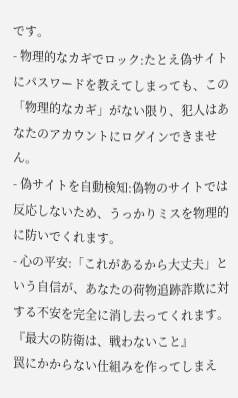です。
- 物理的なカギでロック:たとえ偽サイトにパスワードを教えてしまっても、この「物理的なカギ」がない限り、犯人はあなたのアカウントにログインできません。
- 偽サイトを自動検知:偽物のサイトでは反応しないため、うっかりミスを物理的に防いでくれます。
- 心の平安:「これがあるから大丈夫」という自信が、あなたの荷物追跡詐欺に対する不安を完全に消し去ってくれます。
『最大の防衛は、戦わないこと』
罠にかからない仕組みを作ってしまえ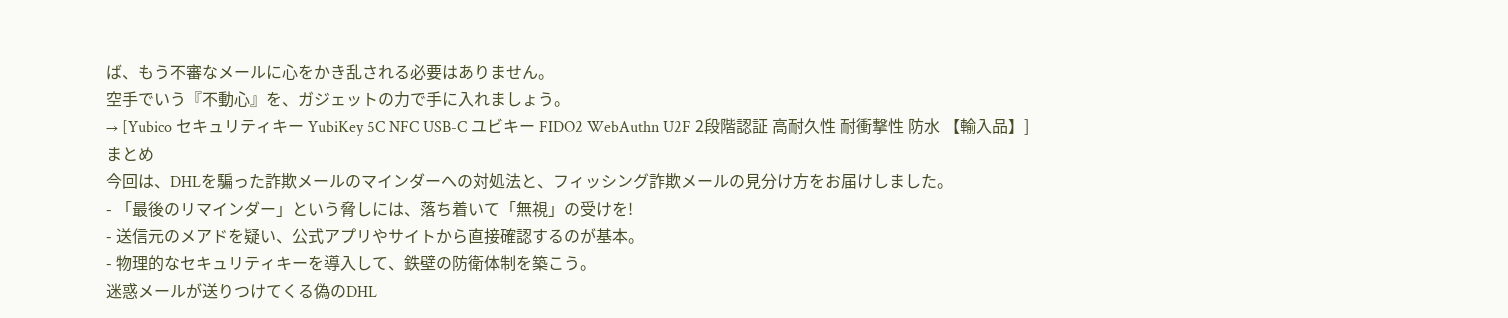ば、もう不審なメールに心をかき乱される必要はありません。
空手でいう『不動心』を、ガジェットの力で手に入れましょう。
→ [Yubico セキュリティキー YubiKey 5C NFC USB-C ユビキー FIDO2 WebAuthn U2F 2段階認証 高耐久性 耐衝撃性 防水 【輸入品】]
まとめ
今回は、DHLを騙った詐欺メールのマインダーへの対処法と、フィッシング詐欺メールの見分け方をお届けしました。
- 「最後のリマインダー」という脅しには、落ち着いて「無視」の受けを!
- 送信元のメアドを疑い、公式アプリやサイトから直接確認するのが基本。
- 物理的なセキュリティキーを導入して、鉄壁の防衛体制を築こう。
迷惑メールが送りつけてくる偽のDHL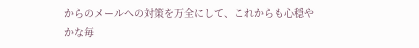からのメールへの対策を万全にして、これからも心穏やかな毎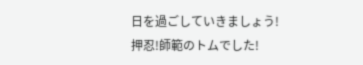日を過ごしていきましょう!
押忍!師範のトムでした!